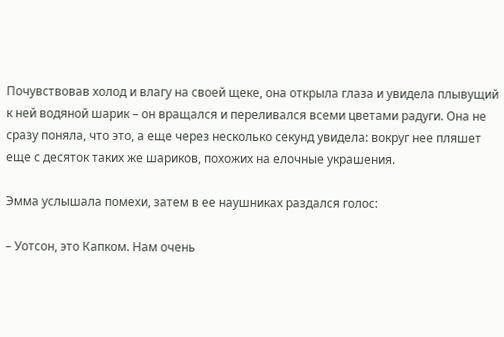Почувствовав холод и влагу на своей щеке, она открыла глаза и увидела плывущий к ней водяной шарик – он вращался и переливался всеми цветами радуги. Она не сразу поняла, что это, а еще через несколько секунд увидела: вокруг нее пляшет еще с десяток таких же шариков, похожих на елочные украшения.

Эмма услышала помехи, затем в ее наушниках раздался голос:

– Уотсон, это Капком. Нам очень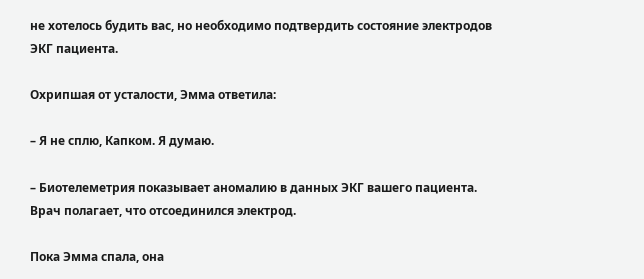не хотелось будить вас, но необходимо подтвердить состояние электродов ЭКГ пациента.

Охрипшая от усталости, Эмма ответила:

– Я не сплю, Капком. Я думаю.

– Биотелеметрия показывает аномалию в данных ЭКГ вашего пациента. Врач полагает, что отсоединился электрод.

Пока Эмма спала, она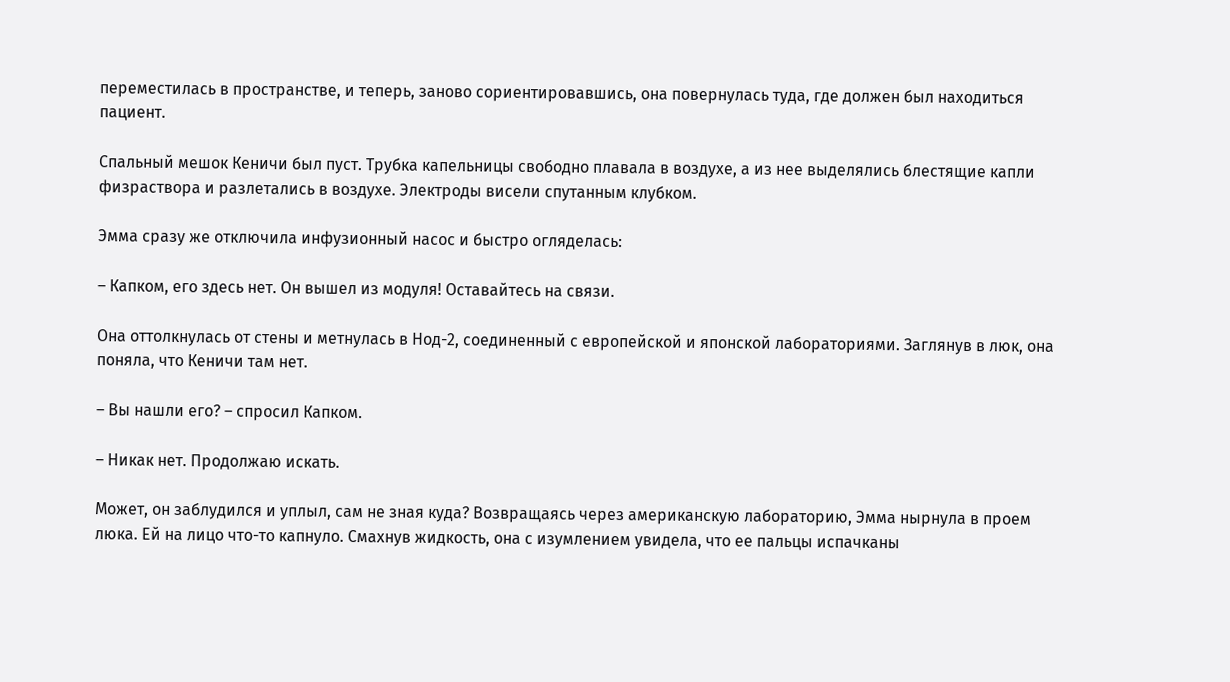переместилась в пространстве, и теперь, заново сориентировавшись, она повернулась туда, где должен был находиться пациент.

Спальный мешок Кеничи был пуст. Трубка капельницы свободно плавала в воздухе, а из нее выделялись блестящие капли физраствора и разлетались в воздухе. Электроды висели спутанным клубком.

Эмма сразу же отключила инфузионный насос и быстро огляделась:

– Капком, его здесь нет. Он вышел из модуля! Оставайтесь на связи.

Она оттолкнулась от стены и метнулась в Нод-2, соединенный с европейской и японской лабораториями. Заглянув в люк, она поняла, что Кеничи там нет.

– Вы нашли его? – спросил Капком.

– Никак нет. Продолжаю искать.

Может, он заблудился и уплыл, сам не зная куда? Возвращаясь через американскую лабораторию, Эмма нырнула в проем люка. Ей на лицо что-то капнуло. Смахнув жидкость, она с изумлением увидела, что ее пальцы испачканы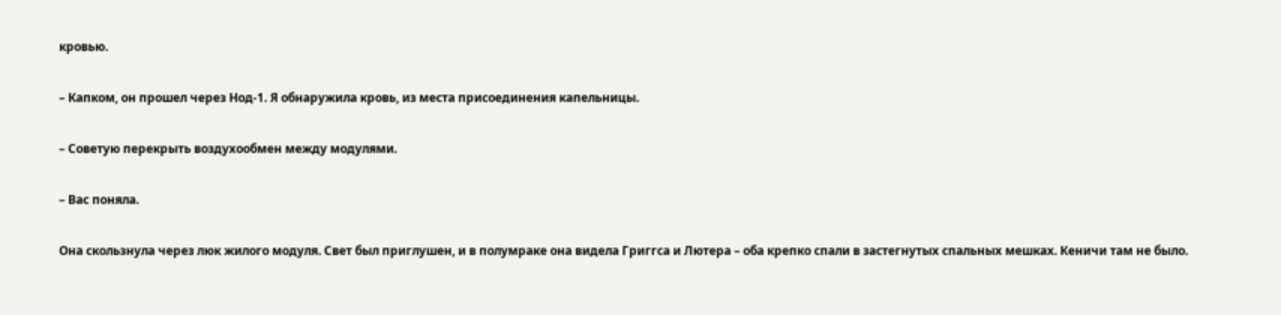кровью.

– Капком, он прошел через Нод-1. Я обнаружила кровь, из места присоединения капельницы.

– Советую перекрыть воздухообмен между модулями.

– Вас поняла.

Она скользнула через люк жилого модуля. Свет был приглушен, и в полумраке она видела Григгса и Лютера – оба крепко спали в застегнутых спальных мешках. Кеничи там не было.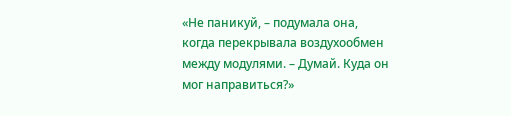«Не паникуй, – подумала она, когда перекрывала воздухообмен между модулями. – Думай. Куда он мог направиться?»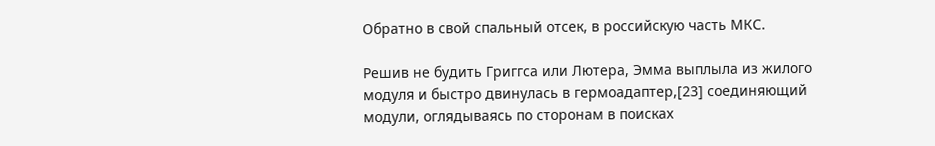Обратно в свой спальный отсек, в российскую часть МКС.

Решив не будить Григгса или Лютера, Эмма выплыла из жилого модуля и быстро двинулась в гермоадаптер,[23] соединяющий модули, оглядываясь по сторонам в поисках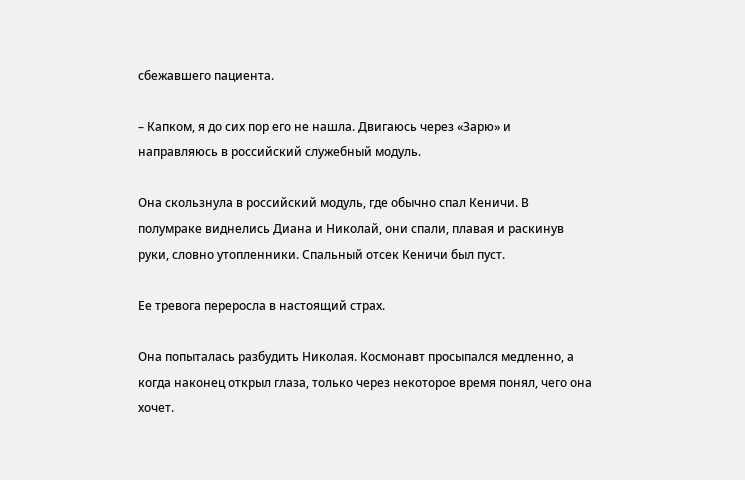сбежавшего пациента.

– Капком, я до сих пор его не нашла. Двигаюсь через «Зарю» и направляюсь в российский служебный модуль.

Она скользнула в российский модуль, где обычно спал Кеничи. В полумраке виднелись Диана и Николай, они спали, плавая и раскинув руки, словно утопленники. Спальный отсек Кеничи был пуст.

Ее тревога переросла в настоящий страх.

Она попыталась разбудить Николая. Космонавт просыпался медленно, а когда наконец открыл глаза, только через некоторое время понял, чего она хочет.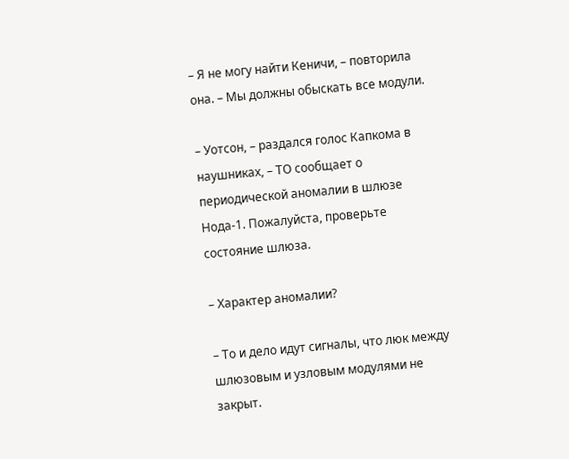– Я не могу найти Кеничи, – повторила она. – Мы должны обыскать все модули.

– Уотсон, – раздался голос Капкома в наушниках, – ТО сообщает о периодической аномалии в шлюзе Нода-1. Пожалуйста, проверьте состояние шлюза.

– Характер аномалии?

– То и дело идут сигналы, что люк между шлюзовым и узловым модулями не закрыт.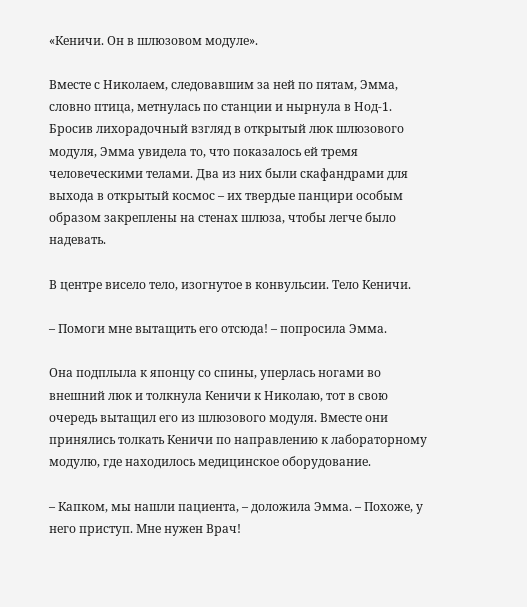«Кеничи. Он в шлюзовом модуле».

Вместе с Николаем, следовавшим за ней по пятам, Эмма, словно птица, метнулась по станции и нырнула в Нод-1. Бросив лихорадочный взгляд в открытый люк шлюзового модуля, Эмма увидела то, что показалось ей тремя человеческими телами. Два из них были скафандрами для выхода в открытый космос – их твердые панцири особым образом закреплены на стенах шлюза, чтобы легче было надевать.

В центре висело тело, изогнутое в конвульсии. Тело Кеничи.

– Помоги мне вытащить его отсюда! – попросила Эмма.

Она подплыла к японцу со спины, уперлась ногами во внешний люк и толкнула Кеничи к Николаю, тот в свою очередь вытащил его из шлюзового модуля. Вместе они принялись толкать Кеничи по направлению к лабораторному модулю, где находилось медицинское оборудование.

– Капком, мы нашли пациента, – доложила Эмма. – Похоже, у него приступ. Мне нужен Врач!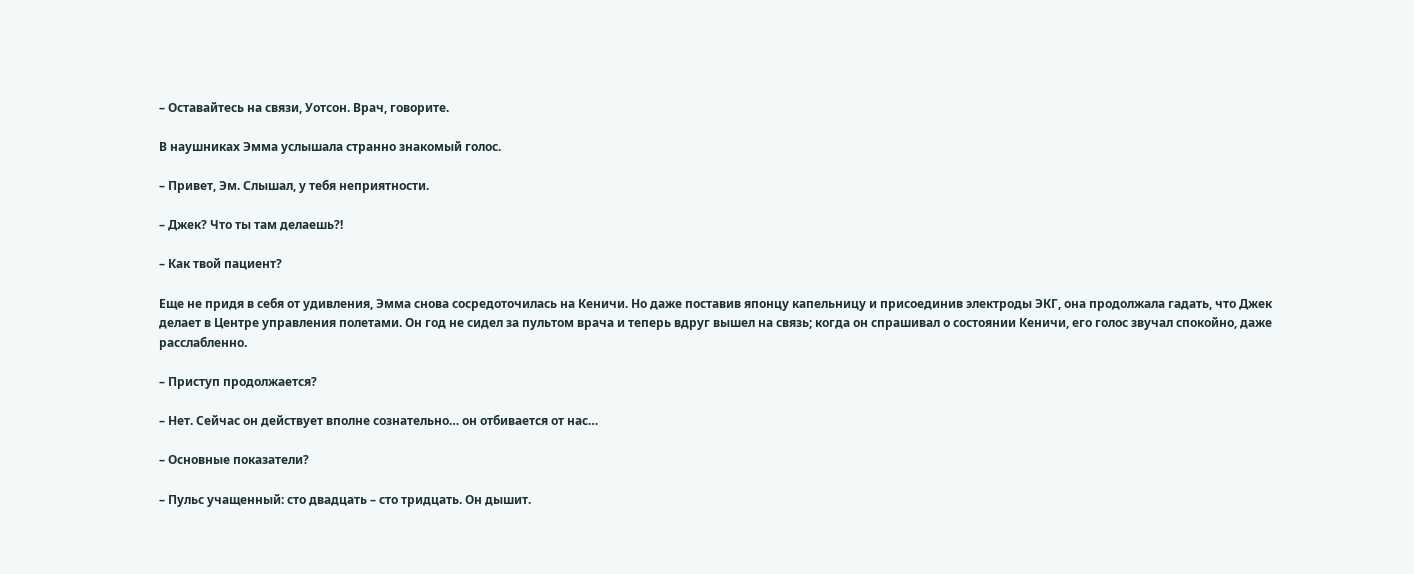– Оставайтесь на связи, Уотсон. Врач, говорите.

В наушниках Эмма услышала странно знакомый голос.

– Привет, Эм. Слышал, у тебя неприятности.

– Джек? Что ты там делаешь?!

– Как твой пациент?

Еще не придя в себя от удивления, Эмма снова сосредоточилась на Кеничи. Но даже поставив японцу капельницу и присоединив электроды ЭКГ, она продолжала гадать, что Джек делает в Центре управления полетами. Он год не сидел за пультом врача и теперь вдруг вышел на связь; когда он спрашивал о состоянии Кеничи, его голос звучал спокойно, даже расслабленно.

– Приступ продолжается?

– Нет. Сейчас он действует вполне сознательно… он отбивается от нас…

– Основные показатели?

– Пульс учащенный: сто двадцать – сто тридцать. Он дышит.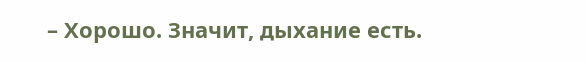– Хорошо. Значит, дыхание есть.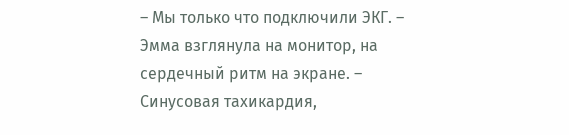– Мы только что подключили ЭКГ. – Эмма взглянула на монитор, на сердечный ритм на экране. – Синусовая тахикардия,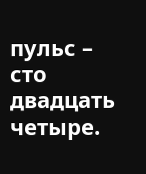пульс – сто двадцать четыре.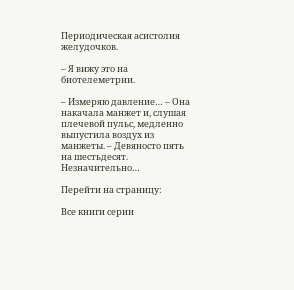Периодическая асистолия желудочков.

– Я вижу это на биотелеметрии.

– Измеряю давление… – Она накачала манжет и, слушая плечевой пульс, медленно выпустила воздух из манжеты. – Девяносто пять на шестьдесят. Незначительно…

Перейти на страницу:

Все книги серии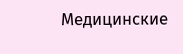Медицинские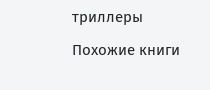триллеры

Похожие книги